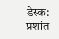डेस्क: प्रशांत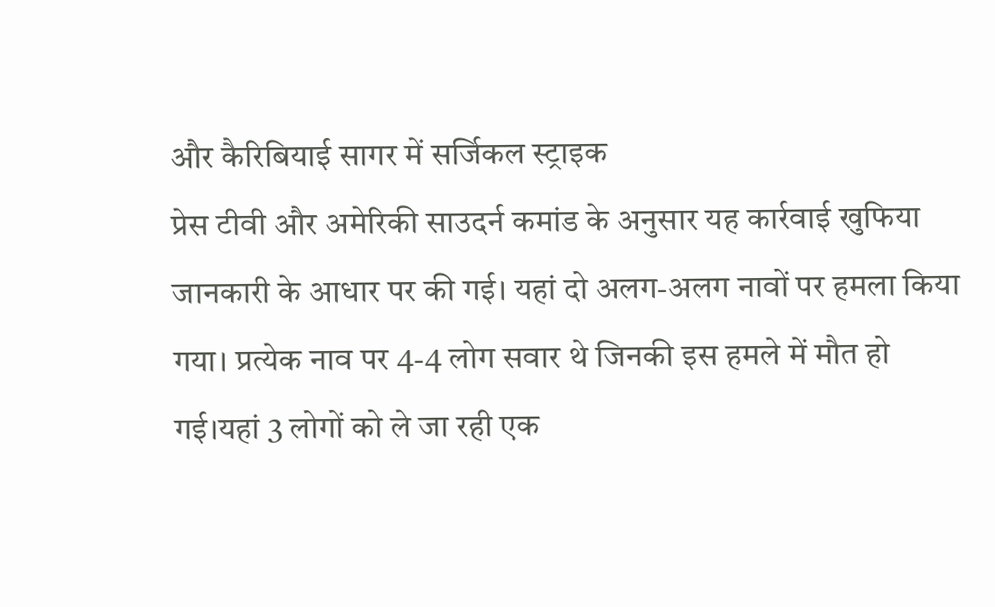और कैरिबियाई सागर में सर्जिकल स्ट्राइक
प्रेस टीवी और अमेरिकी साउदर्न कमांड के अनुसार यह कार्रवाई खुफिया जानकारी के आधार पर की गई। यहां दो अलग-अलग नावों पर हमला किया गया। प्रत्येक नाव पर 4-4 लोग सवार थे जिनकी इस हमले में मौत हो गई।यहां 3 लोगों को ले जा रही एक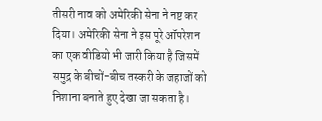तीसरी नाव को अमेरिकी सेना ने नष्ट कर दिया। अमेरिकी सेना ने इस पूरे ऑपरेशन का एक वीडियो भी जारी किया है जिसमें समुद्र के बीचों-बीच तस्करी के जहाजों को निशाना बनाते हुए देखा जा सकता है।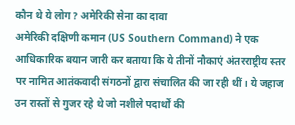कौन थे ये लोग? अमेरिकी सेना का दावा
अमेरिकी दक्षिणी कमान (US Southern Command) ने एक आधिकारिक बयान जारी कर बताया कि ये तीनों नौकाएं अंतरराष्ट्रीय स्तर पर नामित आतंकवादी संगठनों द्वारा संचालित की जा रही थीं। ये जहाज उन रास्तों से गुजर रहे थे जो नशीले पदार्थों की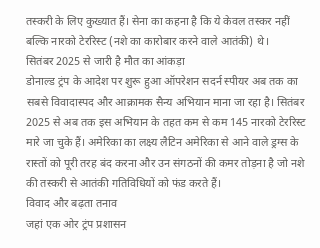तस्करी के लिए कुख्यात हैं। सेना का कहना है कि ये केवल तस्कर नहीं बल्कि नारको टेररिस्ट (नशे का कारोबार करने वाले आतंकी) थे।
सितंबर 2025 से जारी है मौत का आंकड़ा
डोनाल्ड ट्रंप के आदेश पर शुरू हुआ ऑपरेशन सदर्न स्पीयर अब तक का सबसे विवादास्पद और आक्रामक सैन्य अभियान माना जा रहा है। सितंबर 2025 से अब तक इस अभियान के तहत कम से कम 145 नारको टेररिस्ट मारे जा चुके हैं। अमेरिका का लक्ष्य लैटिन अमेरिका से आने वाले ड्रग्स के रास्तों को पूरी तरह बंद करना और उन संगठनों की कमर तोड़ना है जो नशे की तस्करी से आतंकी गतिविधियों को फंड करते हैं।
विवाद और बढ़ता तनाव
जहां एक ओर ट्रंप प्रशासन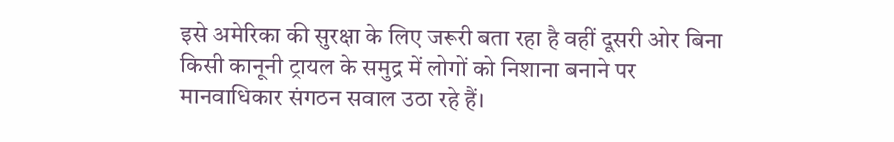इसे अमेरिका की सुरक्षा के लिए जरूरी बता रहा है वहीं दूसरी ओर बिना किसी कानूनी ट्रायल के समुद्र में लोगों को निशाना बनाने पर मानवाधिकार संगठन सवाल उठा रहे हैं।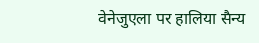वेनेजुएला पर हालिया सैन्य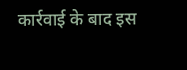कार्रवाई के बाद इस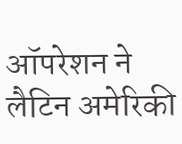ऑपरेशन ने लैटिन अमेरिकी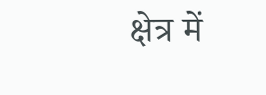क्षेत्र में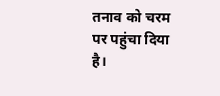तनाव को चरम पर पहुंचा दिया है।